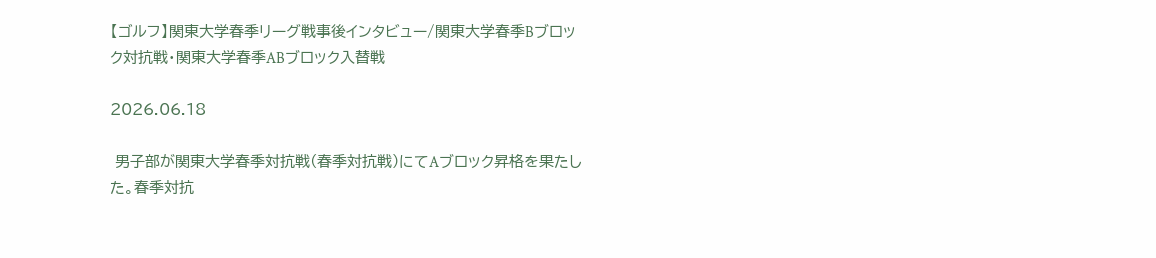【ゴルフ】関東大学春季リーグ戦事後インタビュー/関東大学春季Bブロック対抗戦・関東大学春季ABブロック入替戦

2026.06.18

 男子部が関東大学春季対抗戦(春季対抗戦)にてAブロック昇格を果たした。春季対抗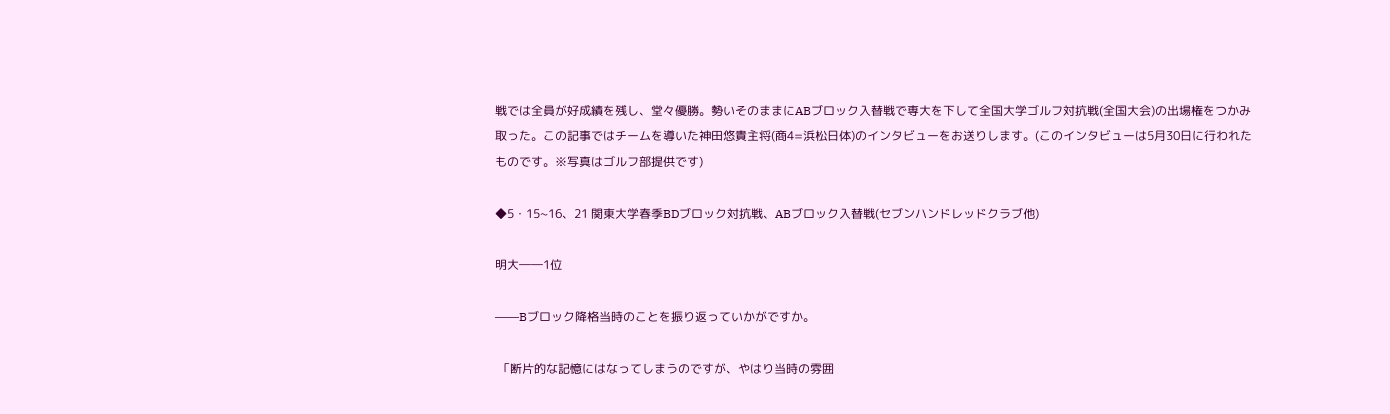戦では全員が好成績を残し、堂々優勝。勢いそのままにABブロック入替戦で専大を下して全国大学ゴルフ対抗戦(全国大会)の出場権をつかみ取った。この記事ではチームを導いた神田悠貴主将(商4=浜松日体)のインタビューをお送りします。(このインタビューは5月30日に行われたものです。※写真はゴルフ部提供です)

◆5・15~16、21 関東大学春季BDブロック対抗戦、ABブロック入替戦(セブンハンドレッドクラブ他)

明大――1位

――Bブロック降格当時のことを振り返っていかがですか。

 「断片的な記憶にはなってしまうのですが、やはり当時の雰囲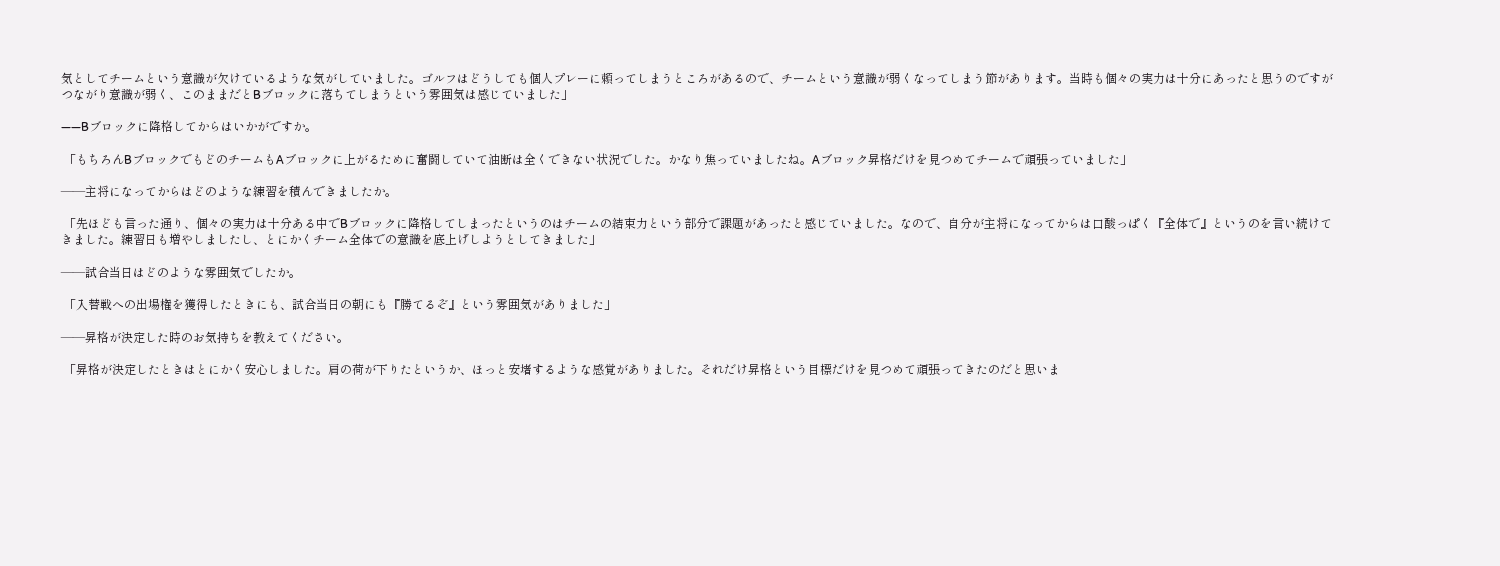気としてチームという意識が欠けているような気がしていました。ゴルフはどうしても個人プレーに頼ってしまうところがあるので、チームという意識が弱くなってしまう節があります。当時も個々の実力は十分にあったと思うのですがつながり意識が弱く、このままだとBブロックに落ちてしまうという雰囲気は感じていました」

――Bブロックに降格してからはいかがですか。

 「もちろんBブロックでもどのチームもAブロックに上がるために奮闘していて油断は全くできない状況でした。かなり焦っていましたね。Aブロック昇格だけを見つめてチームで頑張っていました」

――主将になってからはどのような練習を積んできましたか。

 「先ほども言った通り、個々の実力は十分ある中でBブロックに降格してしまったというのはチームの結束力という部分で課題があったと感じていました。なので、自分が主将になってからは口酸っぱく『全体で』というのを言い続けてきました。練習日も増やしましたし、とにかくチーム全体での意識を底上げしようとしてきました」

――試合当日はどのような雰囲気でしたか。

 「入替戦への出場権を獲得したときにも、試合当日の朝にも『勝てるぞ』という雰囲気がありました」

――昇格が決定した時のお気持ちを教えてください。

 「昇格が決定したときはとにかく安心しました。肩の荷が下りたというか、ほっと安堵するような感覚がありました。それだけ昇格という目標だけを見つめて頑張ってきたのだと思いま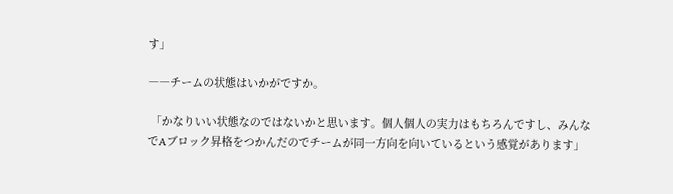す」

――チームの状態はいかがですか。

 「かなりいい状態なのではないかと思います。個人個人の実力はもちろんですし、みんなでAブロック昇格をつかんだのでチームが同一方向を向いているという感覚があります」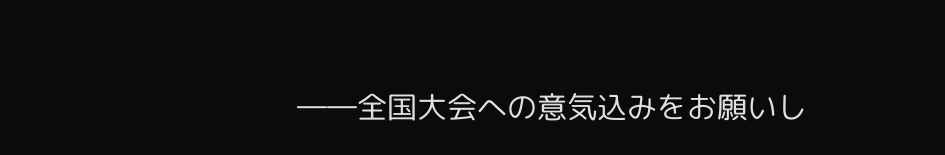――全国大会への意気込みをお願いし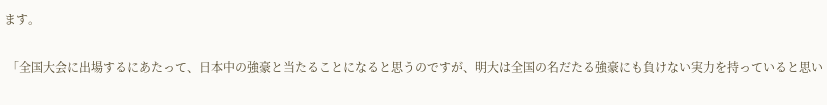ます。

 「全国大会に出場するにあたって、日本中の強豪と当たることになると思うのですが、明大は全国の名だたる強豪にも負けない実力を持っていると思い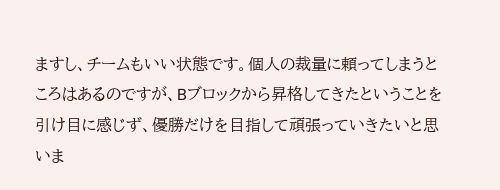ますし、チームもいい状態です。個人の裁量に頼ってしまうところはあるのですが、Bブロックから昇格してきたということを引け目に感じず、優勝だけを目指して頑張っていきたいと思いま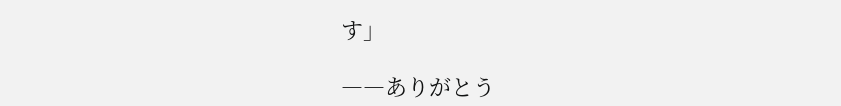す」

――ありがとう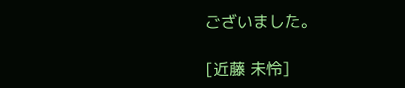ございました。

[近藤 未怜]